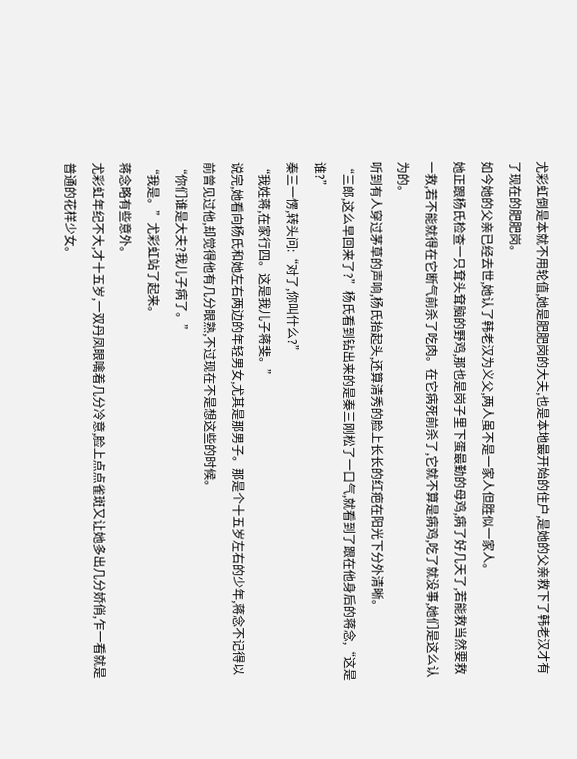尤彩虹倒是本就不用轮值,她是肥肥岗的大夫,也是本地最开始的住户,是她的父亲救下了韩老汉才有了现在的肥肥岗。
如今她的父亲已经去世,她认了韩老汉为义父,两人虽不是一家人但胜似一家人。
她正跟杨氏检查一只耷头耷脑的野鸡,那也是岗子里下蛋最勤的母鸡,病了好几天了,若能救当然要救一救,若不能就得在它断气前杀了吃肉。在它病死前杀了,它就不算是病鸡,吃了就没事,她们是这么认为的。
听到有人穿过茅草的声响,杨氏抬起头,还算清秀的脸上长长的红疤在阳光下分外清晰。
“三郎,这么早回来了?”杨氏看到钻出来的是秦三刚松了一口气,就看到了跟在他身后的蒋念,“这是谁?”
秦三一愣,转头问:“对了,你叫什么?”
“我姓蒋,在家行四。这是我儿子蒋斐。”
说完,她看向杨氏和她左右两边的年轻男女,尤其是那男子。那是个十五岁左右的少年,蒋念不记得以前曾见过他,却觉得他有几分眼熟,不过现在不是想这些的时候。
“你们谁是大夫?我儿子病了。”
“我是。”尤彩虹站了起来。
蒋念略有些意外。
尤彩虹年纪不大,才十五岁,一双丹凤眼噙着几分冷意,脸上点点雀斑又让她多出几分娇俏,乍一看就是普通的花样少女。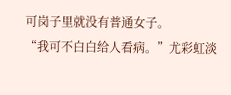可岗子里就没有普通女子。
“我可不白白给人看病。”尤彩虹淡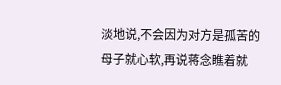淡地说,不会因为对方是孤苦的母子就心软,再说蒋念瞧着就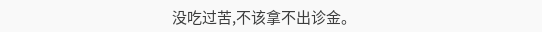没吃过苦,不该拿不出诊金。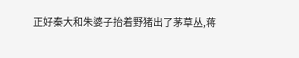正好秦大和朱婆子抬着野猪出了茅草丛,蒋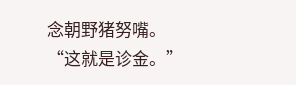念朝野猪努嘴。
“这就是诊金。”